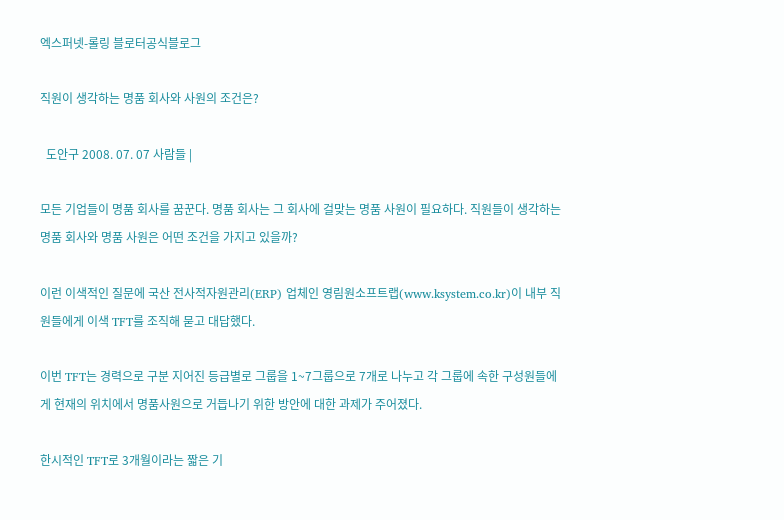엑스퍼넷-롤링 블로터공식블로그

직원이 생각하는 명품 회사와 사원의 조건은?

  도안구 2008. 07. 07 사람들 |

모든 기업들이 명품 회사를 꿈꾼다. 명품 회사는 그 회사에 걸맞는 명품 사원이 필요하다. 직원들이 생각하는 명품 회사와 명품 사원은 어떤 조건을 가지고 있을까?

이런 이색적인 질문에 국산 전사적자원관리(ERP) 업체인 영림원소프트랩(www.ksystem.co.kr)이 내부 직원들에게 이색 TFT를 조직해 묻고 대답했다.

이번 TFT는 경력으로 구분 지어진 등급별로 그룹을 1~7그룹으로 7개로 나누고 각 그룹에 속한 구성원들에게 현재의 위치에서 명품사원으로 거듭나기 위한 방안에 대한 과제가 주어졌다.

한시적인 TFT로 3개월이라는 짧은 기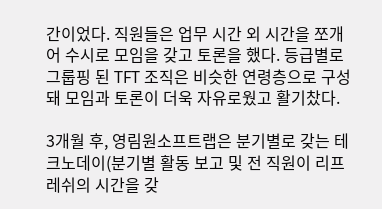간이었다. 직원들은 업무 시간 외 시간을 쪼개어 수시로 모임을 갖고 토론을 했다. 등급별로 그룹핑 된 TFT 조직은 비슷한 연령층으로 구성돼 모임과 토론이 더욱 자유로웠고 활기찼다.

3개월 후, 영림원소프트랩은 분기별로 갖는 테크노데이(분기별 활동 보고 및 전 직원이 리프레쉬의 시간을 갖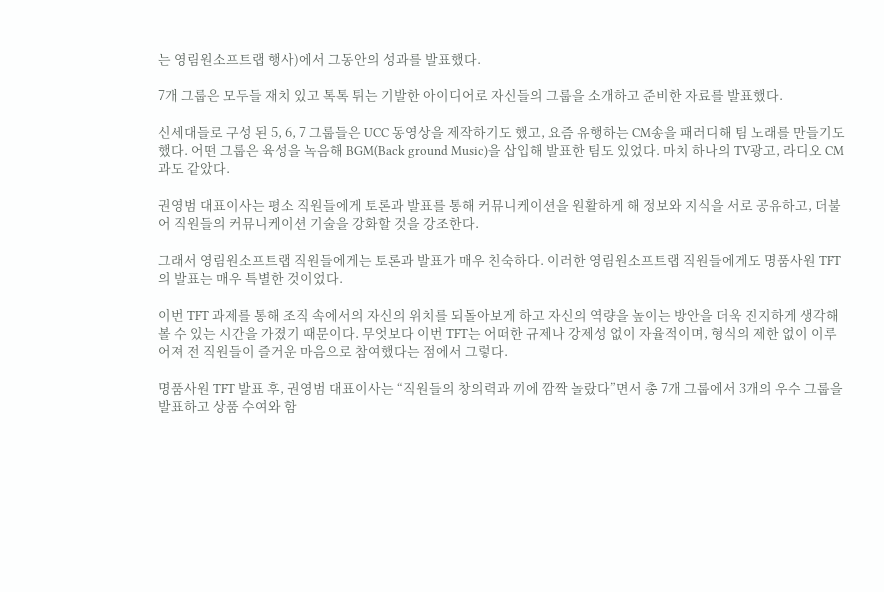는 영림원소프트랩 행사)에서 그동안의 성과를 발표했다.

7개 그룹은 모두들 재치 있고 톡톡 튀는 기발한 아이디어로 자신들의 그룹을 소개하고 준비한 자료를 발표했다.

신세대들로 구성 된 5, 6, 7 그룹들은 UCC 동영상을 제작하기도 했고, 요즘 유행하는 CM송을 패러디해 팀 노래를 만들기도 했다. 어떤 그룹은 육성을 녹음해 BGM(Back ground Music)을 삽입해 발표한 팀도 있었다. 마치 하나의 TV광고, 라디오 CM과도 같았다.

권영범 대표이사는 평소 직원들에게 토론과 발표를 통해 커뮤니케이션을 원활하게 해 정보와 지식을 서로 공유하고, 더불어 직원들의 커뮤니케이션 기술을 강화할 것을 강조한다.

그래서 영림원소프트랩 직원들에게는 토론과 발표가 매우 친숙하다. 이러한 영림원소프트랩 직원들에게도 명품사원 TFT의 발표는 매우 특별한 것이었다.

이번 TFT 과제를 통해 조직 속에서의 자신의 위치를 되돌아보게 하고 자신의 역량을 높이는 방안을 더욱 진지하게 생각해 볼 수 있는 시간을 가졌기 때문이다. 무엇보다 이번 TFT는 어떠한 규제나 강제성 없이 자율적이며, 형식의 제한 없이 이루어져 전 직원들이 즐거운 마음으로 참여했다는 점에서 그렇다.

명품사원 TFT 발표 후, 권영범 대표이사는 “직원들의 창의력과 끼에 깜짝 놀랐다”면서 총 7개 그룹에서 3개의 우수 그룹을 발표하고 상품 수여와 함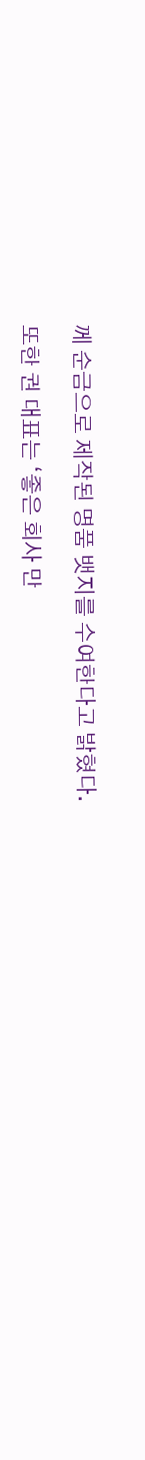께 순금으로 제작된 명품 뱃지를 수여한다고 밝혔다.

또한 권 대표는 ‘좋은 회사 만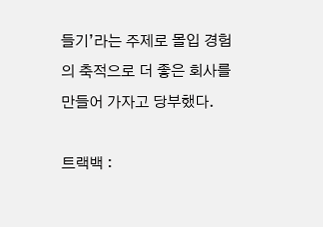들기’라는 주제로 몰입 경험의 축적으로 더 좋은 회사를 만들어 가자고 당부했다.

트랙백 :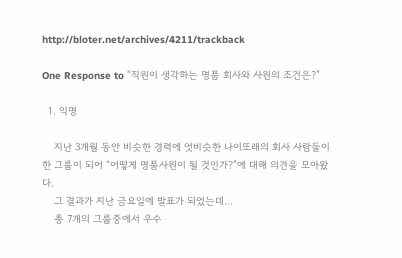http://bloter.net/archives/4211/trackback

One Response to “직원이 생각하는 명품 회사와 사원의 조건은?”

  1. 익명

    지난 3개월 동안 비슷한 경력에 엇비슷한 나이또래의 회사 사람들이 한 그룹이 되어 “어떻게 명품사원이 될 것인가?”에 대해 의견을 모아왔다.
    그 결과가 지난 금요일에 발표가 되었는데…
    총 7개의 그룹중에서 우수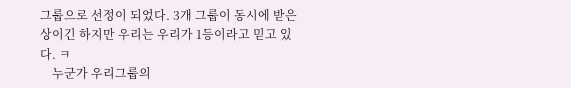그룹으로 선정이 되었다. 3개 그룹이 동시에 받은 상이긴 하지만 우리는 우리가 1등이라고 믿고 있다. ㅋ
    누군가 우리그룹의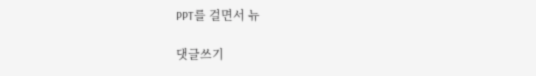PPT를 걸면서 뉴

댓글쓰기